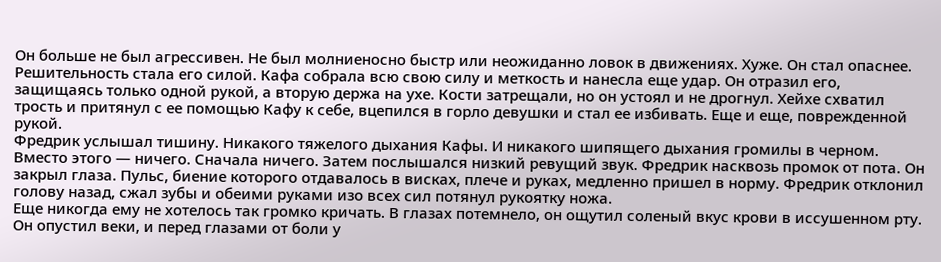Он больше не был агрессивен. Не был молниеносно быстр или неожиданно ловок в движениях. Хуже. Он стал опаснее. Решительность стала его силой. Кафа собрала всю свою силу и меткость и нанесла еще удар. Он отразил его, защищаясь только одной рукой, а вторую держа на ухе. Кости затрещали, но он устоял и не дрогнул. Хейхе схватил трость и притянул с ее помощью Кафу к себе, вцепился в горло девушки и стал ее избивать. Еще и еще, поврежденной рукой.
Фредрик услышал тишину. Никакого тяжелого дыхания Кафы. И никакого шипящего дыхания громилы в черном. Вместо этого — ничего. Сначала ничего. Затем послышался низкий ревущий звук. Фредрик насквозь промок от пота. Он закрыл глаза. Пульс, биение которого отдавалось в висках, плече и руках, медленно пришел в норму. Фредрик отклонил голову назад, сжал зубы и обеими руками изо всех сил потянул рукоятку ножа.
Еще никогда ему не хотелось так громко кричать. В глазах потемнело, он ощутил соленый вкус крови в иссушенном рту. Он опустил веки, и перед глазами от боли у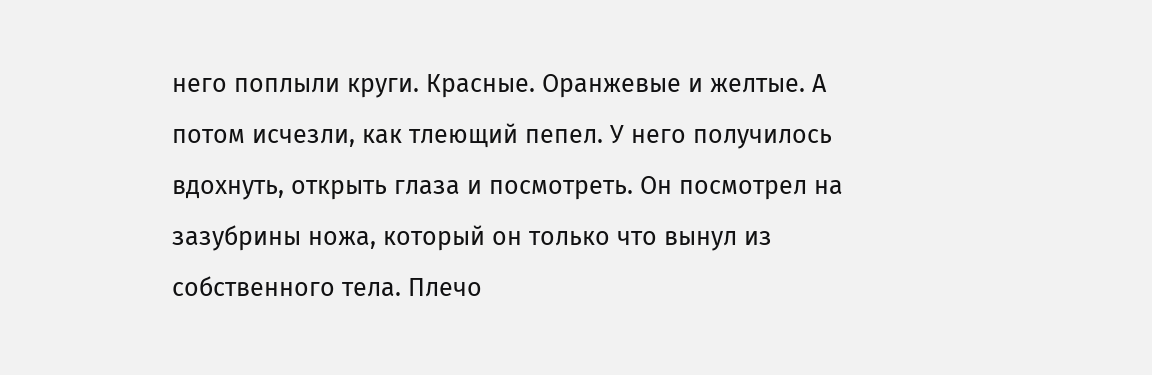него поплыли круги. Красные. Оранжевые и желтые. А потом исчезли, как тлеющий пепел. У него получилось вдохнуть, открыть глаза и посмотреть. Он посмотрел на зазубрины ножа, который он только что вынул из собственного тела. Плечо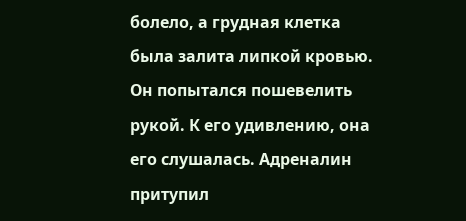болело, а грудная клетка была залита липкой кровью. Он попытался пошевелить рукой. К его удивлению, она его слушалась. Адреналин притупил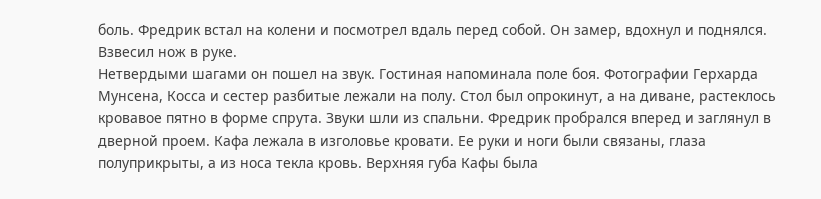боль. Фредрик встал на колени и посмотрел вдаль перед собой. Он замер, вдохнул и поднялся. Взвесил нож в руке.
Нетвердыми шагами он пошел на звук. Гостиная напоминала поле боя. Фотографии Герхарда Мунсена, Косса и сестер разбитые лежали на полу. Стол был опрокинут, а на диване, растеклось кровавое пятно в форме спрута. Звуки шли из спальни. Фредрик пробрался вперед и заглянул в дверной проем. Кафа лежала в изголовье кровати. Ее руки и ноги были связаны, глаза полуприкрыты, а из носа текла кровь. Верхняя губа Кафы была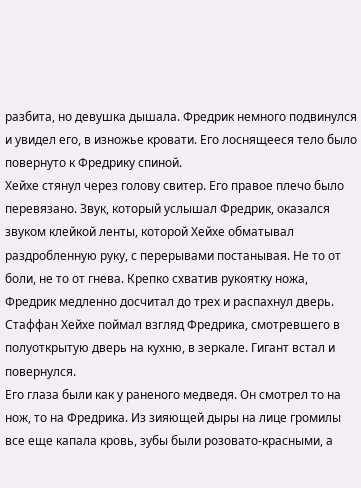разбита, но девушка дышала. Фредрик немного подвинулся и увидел его, в изножье кровати. Его лоснящееся тело было повернуто к Фредрику спиной.
Хейхе стянул через голову свитер. Его правое плечо было перевязано. Звук, который услышал Фредрик, оказался звуком клейкой ленты, которой Хейхе обматывал раздробленную руку, с перерывами постанывая. Не то от боли, не то от гнева. Крепко схватив рукоятку ножа, Фредрик медленно досчитал до трех и распахнул дверь. Стаффан Хейхе поймал взгляд Фредрика, смотревшего в полуоткрытую дверь на кухню, в зеркале. Гигант встал и повернулся.
Его глаза были как у раненого медведя. Он смотрел то на нож, то на Фредрика. Из зияющей дыры на лице громилы все еще капала кровь, зубы были розовато-красными, а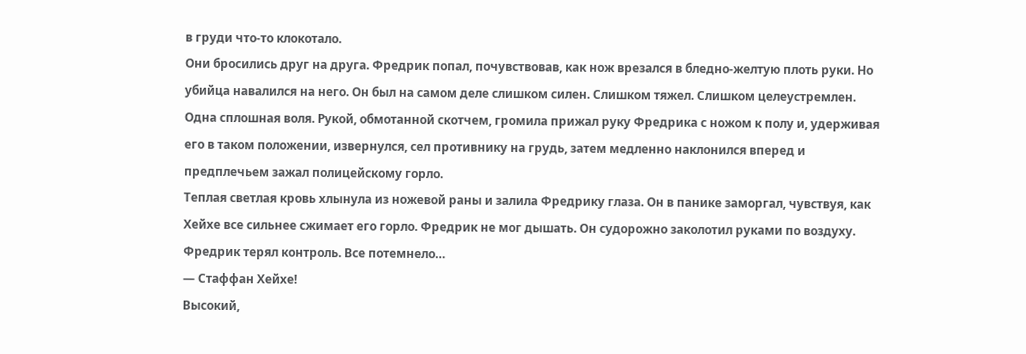в груди что-то клокотало.
Они бросились друг на друга. Фредрик попал, почувствовав, как нож врезался в бледно-желтую плоть руки. Но убийца навалился на него. Он был на самом деле слишком силен. Слишком тяжел. Слишком целеустремлен. Одна сплошная воля. Рукой, обмотанной скотчем, громила прижал руку Фредрика с ножом к полу и, удерживая его в таком положении, извернулся, сел противнику на грудь, затем медленно наклонился вперед и предплечьем зажал полицейскому горло.
Теплая светлая кровь хлынула из ножевой раны и залила Фредрику глаза. Он в панике заморгал, чувствуя, как Хейхе все сильнее сжимает его горло. Фредрик не мог дышать. Он судорожно заколотил руками по воздуху. Фредрик терял контроль. Все потемнело…
— Стаффан Хейхе!
Высокий,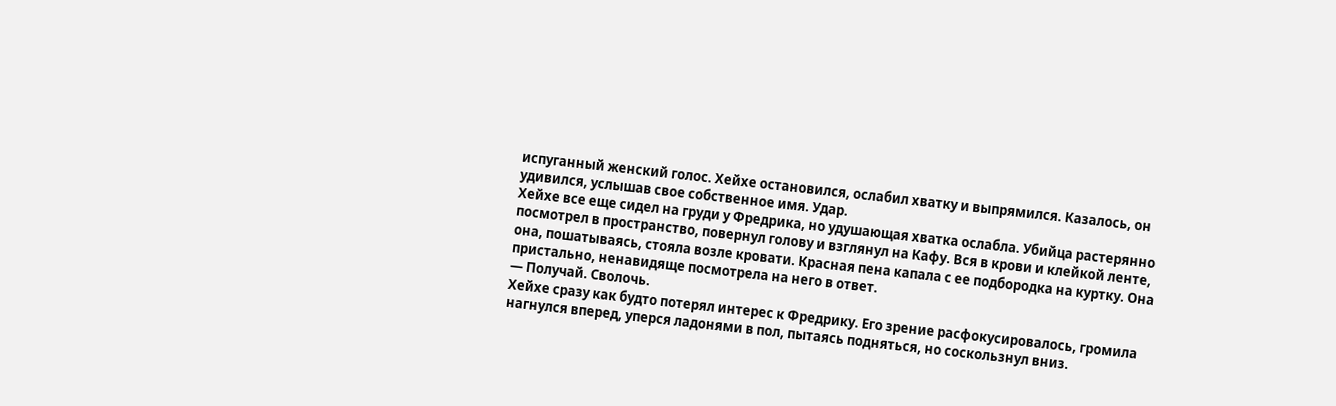испуганный женский голос. Хейхе остановился, ослабил хватку и выпрямился. Казалось, он удивился, услышав свое собственное имя. Удар.
Хейхе все еще сидел на груди у Фредрика, но удушающая хватка ослабла. Убийца растерянно посмотрел в пространство, повернул голову и взглянул на Кафу. Вся в крови и клейкой ленте, она, пошатываясь, стояла возле кровати. Красная пена капала с ее подбородка на куртку. Она пристально, ненавидяще посмотрела на него в ответ.
— Получай. Сволочь.
Хейхе сразу как будто потерял интерес к Фредрику. Его зрение расфокусировалось, громила нагнулся вперед, уперся ладонями в пол, пытаясь подняться, но соскользнул вниз.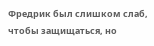Фредрик был слишком слаб, чтобы защищаться, но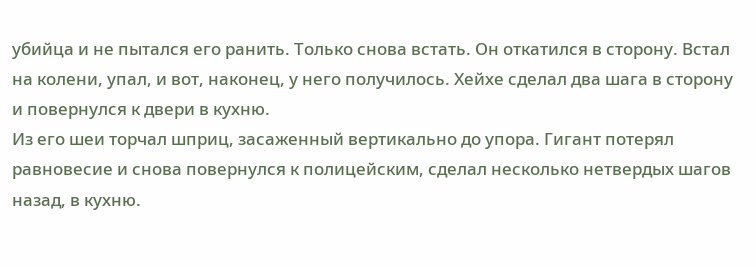убийца и не пытался его ранить. Только снова встать. Он откатился в сторону. Встал на колени, упал, и вот, наконец, у него получилось. Хейхе сделал два шага в сторону и повернулся к двери в кухню.
Из его шеи торчал шприц, засаженный вертикально до упора. Гигант потерял равновесие и снова повернулся к полицейским, сделал несколько нетвердых шагов назад, в кухню.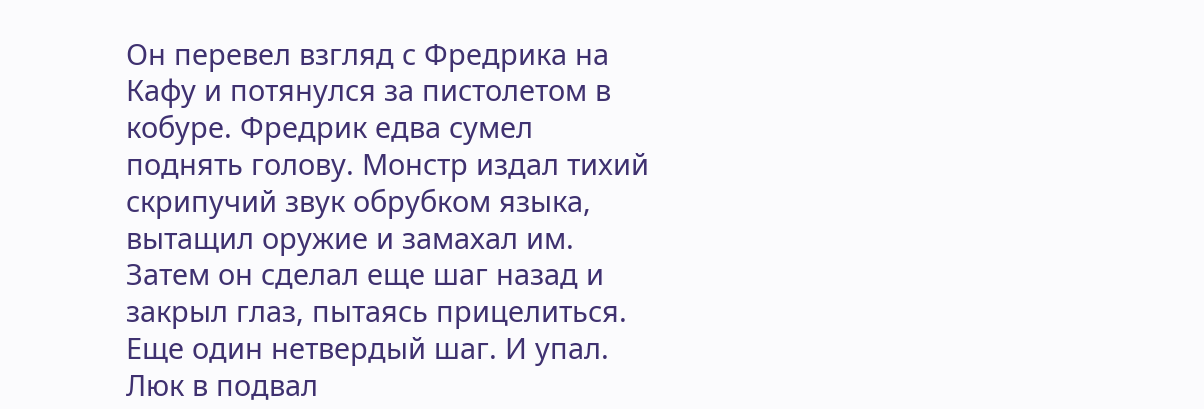Он перевел взгляд с Фредрика на Кафу и потянулся за пистолетом в кобуре. Фредрик едва сумел поднять голову. Монстр издал тихий скрипучий звук обрубком языка, вытащил оружие и замахал им. Затем он сделал еще шаг назад и закрыл глаз, пытаясь прицелиться. Еще один нетвердый шаг. И упал.
Люк в подвал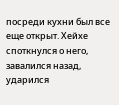посреди кухни был все еще открыт. Хейхе споткнулся о него, завалился назад, ударился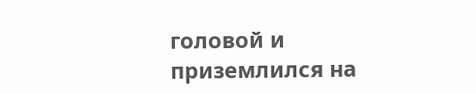головой и приземлился на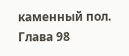каменный пол.
Глава 98